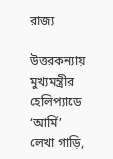রাজ্য

উত্তরকন্যায় মুখ্যমন্ত্রীর হেলিপ্যাডে ‘আর্মি’ লেখা গাড়ি,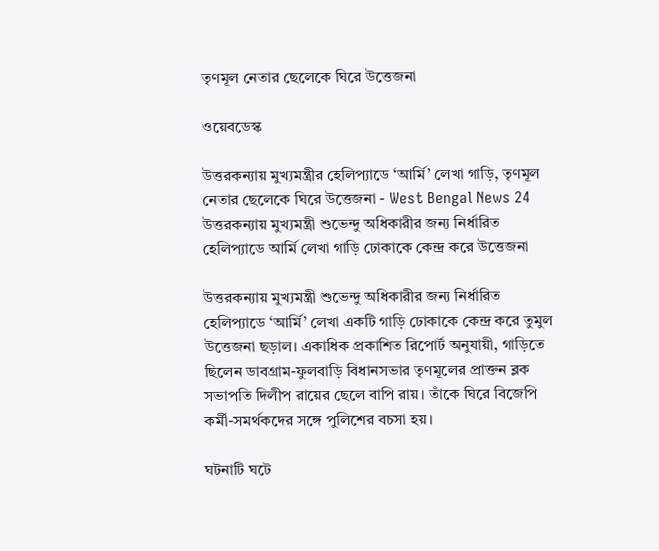তৃণমূল নেতার ছেলেকে ঘিরে উত্তেজনা

ওয়েবডেস্ক

উত্তরকন্যায় মুখ্যমন্ত্রীর হেলিপ্যাডে ‘আর্মি’ লেখা গাড়ি, তৃণমূল নেতার ছেলেকে ঘিরে উত্তেজনা - West Bengal News 24
উত্তরকন্যায় মুখ্যমন্ত্রী শুভেন্দু অধিকারীর জন্য নির্ধারিত হেলিপ্যাডে আর্মি লেখা গাড়ি ঢোকাকে কেন্দ্র করে উত্তেজনা

উত্তরকন্যায় মুখ্যমন্ত্রী শুভেন্দু অধিকারীর জন্য নির্ধারিত হেলিপ্যাডে ‘আর্মি’ লেখা একটি গাড়ি ঢোকাকে কেন্দ্র করে তুমুল উত্তেজনা ছড়াল। একাধিক প্রকাশিত রিপোর্ট অনুযায়ী, গাড়িতে ছিলেন ডাবগ্রাম-ফুলবাড়ি বিধানসভার তৃণমূলের প্রাক্তন ব্লক সভাপতি দিলীপ রায়ের ছেলে বাপি রায়। তাঁকে ঘিরে বিজেপি কর্মী-সমর্থকদের সঙ্গে পুলিশের বচসা হয়।

ঘটনাটি ঘটে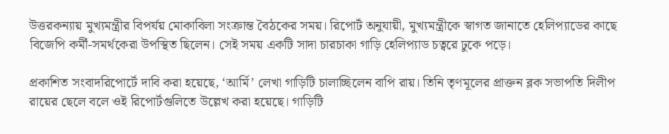উত্তরকন্যায় মুখ্যমন্ত্রীর বিপর্যয় মোকাবিলা সংক্রান্ত বৈঠকের সময়। রিপোর্ট অনুযায়ী, মুখ্যমন্ত্রীকে স্বাগত জানাতে হেলিপ্যাডের কাছে বিজেপি কর্মী-সমর্থকেরা উপস্থিত ছিলেন। সেই সময় একটি সাদা চারচাকা গাড়ি হেলিপ্যাড চত্বরে ঢুকে পড়ে।

প্রকাশিত সংবাদরিপোর্টে দাবি করা হয়েছে, ‘আর্মি’ লেখা গাড়িটি চালাচ্ছিলেন বাপি রায়। তিনি তৃণমূলের প্রাক্তন ব্লক সভাপতি দিলীপ রায়ের ছেলে বলে ওই রিপোর্টগুলিতে উল্লেখ করা হয়েছে। গাড়িটি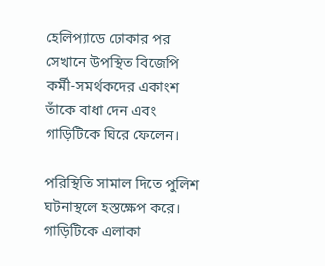হেলিপ্যাডে ঢোকার পর সেখানে উপস্থিত বিজেপি কর্মী-সমর্থকদের একাংশ তাঁকে বাধা দেন এবং গাড়িটিকে ঘিরে ফেলেন।

পরিস্থিতি সামাল দিতে পুলিশ ঘটনাস্থলে হস্তক্ষেপ করে। গাড়িটিকে এলাকা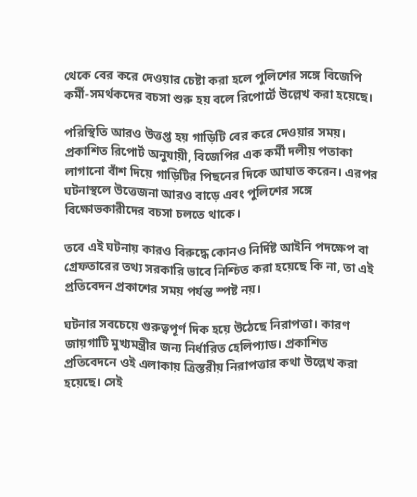থেকে বের করে দেওয়ার চেষ্টা করা হলে পুলিশের সঙ্গে বিজেপি কর্মী-সমর্থকদের বচসা শুরু হয় বলে রিপোর্টে উল্লেখ করা হয়েছে।

পরিস্থিতি আরও উত্তপ্ত হয় গাড়িটি বের করে দেওয়ার সময়। প্রকাশিত রিপোর্ট অনুযায়ী, বিজেপির এক কর্মী দলীয় পতাকা লাগানো বাঁশ দিয়ে গাড়িটির পিছনের দিকে আঘাত করেন। এরপর ঘটনাস্থলে উত্তেজনা আরও বাড়ে এবং পুলিশের সঙ্গে বিক্ষোভকারীদের বচসা চলতে থাকে।

তবে এই ঘটনায় কারও বিরুদ্ধে কোনও নির্দিষ্ট আইনি পদক্ষেপ বা গ্রেফতারের তথ্য সরকারি ভাবে নিশ্চিত করা হয়েছে কি না, তা এই প্রতিবেদন প্রকাশের সময় পর্যন্ত স্পষ্ট নয়।

ঘটনার সবচেয়ে গুরুত্বপূর্ণ দিক হয়ে উঠেছে নিরাপত্তা। কারণ জায়গাটি মুখ্যমন্ত্রীর জন্য নির্ধারিত হেলিপ্যাড। প্রকাশিত প্রতিবেদনে ওই এলাকায় ত্রিস্তরীয় নিরাপত্তার কথা উল্লেখ করা হয়েছে। সেই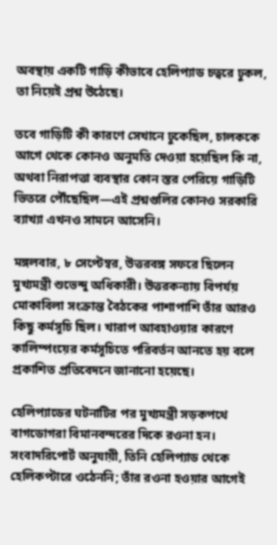অবস্থায় একটি গাড়ি কীভাবে হেলিপ্যাড চত্বরে ঢুকল, তা নিয়েই প্রশ্ন উঠেছে।

তবে গাড়িটি কী কারণে সেখানে ঢুকেছিল, চালককে আগে থেকে কোনও অনুমতি দেওয়া হয়েছিল কি না, অথবা নিরাপত্তা ব্যবস্থার কোন স্তর পেরিয়ে গাড়িটি ভিতরে পৌঁছেছিল—এই প্রশ্নগুলির কোনও সরকারি ব্যাখ্যা এখনও সামনে আসেনি।

মঙ্গলবার, ৮ সেপ্টেম্বর, উত্তরবঙ্গ সফরে ছিলেন মুখ্যমন্ত্রী শুভেন্দু অধিকারী। উত্তরকন্যায় বিপর্যয় মোকাবিলা সংক্রান্ত বৈঠকের পাশাপাশি তাঁর আরও কিছু কর্মসূচি ছিল। খারাপ আবহাওয়ার কারণে কালিম্পংয়ের কর্মসূচিতে পরিবর্তন আনতে হয় বলে প্রকাশিত প্রতিবেদনে জানানো হয়েছে।

হেলিপ্যাডের ঘটনাটির পর মুখ্যমন্ত্রী সড়কপথে বাগডোগরা বিমানবন্দরের দিকে রওনা হন। সংবাদরিপোর্ট অনুযায়ী, তিনি হেলিপ্যাড থেকে হেলিকপ্টারে ওঠেননি; তাঁর রওনা হওয়ার আগেই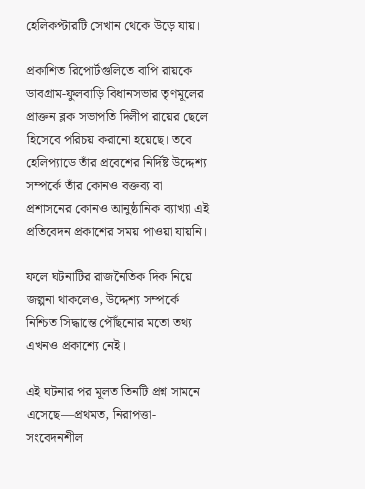হেলিকপ্টারটি সেখান থেকে উড়ে যায়।

প্রকাশিত রিপোর্টগুলিতে বাপি রায়কে ডাবগ্রাম-ফুলবাড়ি বিধানসভার তৃণমূলের প্রাক্তন ব্লক সভাপতি দিলীপ রায়ের ছেলে হিসেবে পরিচয় করানো হয়েছে। তবে হেলিপ্যাডে তাঁর প্রবেশের নির্দিষ্ট উদ্দেশ্য সম্পর্কে তাঁর কোনও বক্তব্য বা প্রশাসনের কোনও আনুষ্ঠানিক ব্যাখ্যা এই প্রতিবেদন প্রকাশের সময় পাওয়া যায়নি।

ফলে ঘটনাটির রাজনৈতিক দিক নিয়ে জল্পনা থাকলেও, উদ্দেশ্য সম্পর্কে নিশ্চিত সিদ্ধান্তে পৌঁছনোর মতো তথ্য এখনও প্রকাশ্যে নেই।

এই ঘটনার পর মূলত তিনটি প্রশ্ন সামনে এসেছে—প্রথমত, নিরাপত্তা-সংবেদনশীল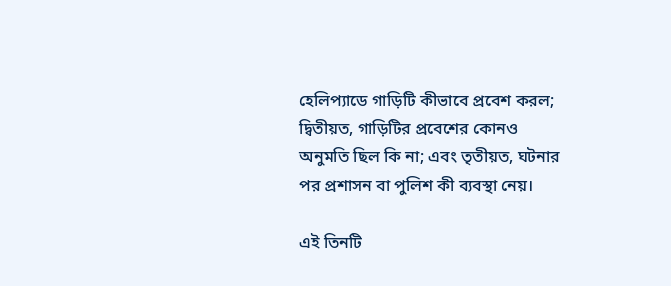হেলিপ্যাডে গাড়িটি কীভাবে প্রবেশ করল; দ্বিতীয়ত, গাড়িটির প্রবেশের কোনও অনুমতি ছিল কি না; এবং তৃতীয়ত, ঘটনার পর প্রশাসন বা পুলিশ কী ব্যবস্থা নেয়।

এই তিনটি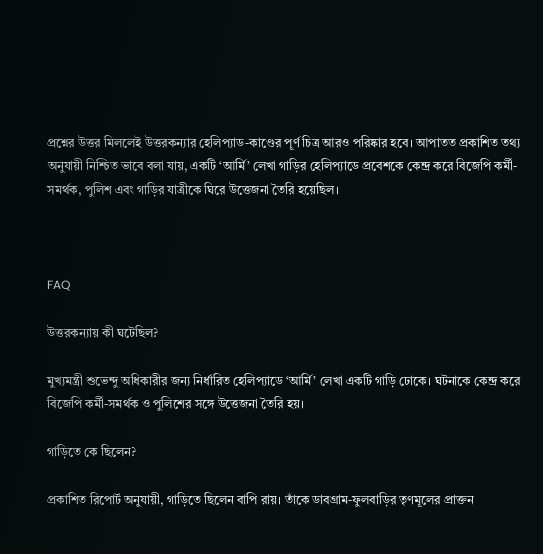প্রশ্নের উত্তর মিললেই উত্তরকন্যার হেলিপ্যাড-কাণ্ডের পূর্ণ চিত্র আরও পরিষ্কার হবে। আপাতত প্রকাশিত তথ্য অনুযায়ী নিশ্চিত ভাবে বলা যায়, একটি ‘আর্মি’ লেখা গাড়ির হেলিপ্যাডে প্রবেশকে কেন্দ্র করে বিজেপি কর্মী-সমর্থক, পুলিশ এবং গাড়ির যাত্রীকে ঘিরে উত্তেজনা তৈরি হয়েছিল।



FAQ

উত্তরকন্যায় কী ঘটেছিল?

মুখ্যমন্ত্রী শুভেন্দু অধিকারীর জন্য নির্ধারিত হেলিপ্যাডে ‘আর্মি’ লেখা একটি গাড়ি ঢোকে। ঘটনাকে কেন্দ্র করে বিজেপি কর্মী-সমর্থক ও পুলিশের সঙ্গে উত্তেজনা তৈরি হয়।

গাড়িতে কে ছিলেন?

প্রকাশিত রিপোর্ট অনুযায়ী, গাড়িতে ছিলেন বাপি রায়। তাঁকে ডাবগ্রাম-ফুলবাড়ির তৃণমূলের প্রাক্তন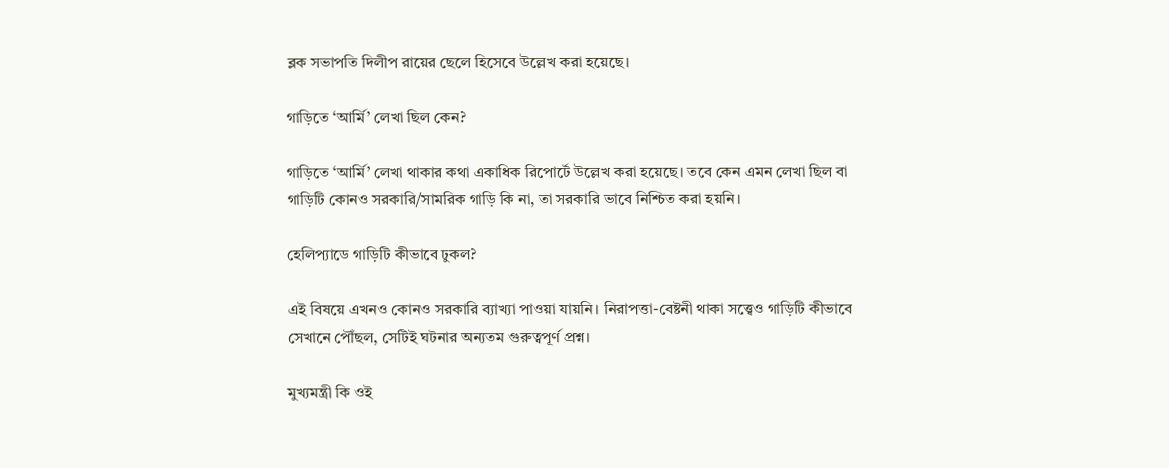ব্লক সভাপতি দিলীপ রায়ের ছেলে হিসেবে উল্লেখ করা হয়েছে।

গাড়িতে ‘আর্মি’ লেখা ছিল কেন?

গাড়িতে ‘আর্মি’ লেখা থাকার কথা একাধিক রিপোর্টে উল্লেখ করা হয়েছে। তবে কেন এমন লেখা ছিল বা গাড়িটি কোনও সরকারি/সামরিক গাড়ি কি না, তা সরকারি ভাবে নিশ্চিত করা হয়নি।

হেলিপ্যাডে গাড়িটি কীভাবে ঢুকল?

এই বিষয়ে এখনও কোনও সরকারি ব্যাখ্যা পাওয়া যায়নি। নিরাপত্তা-বেষ্টনী থাকা সত্ত্বেও গাড়িটি কীভাবে সেখানে পৌঁছল, সেটিই ঘটনার অন্যতম গুরুত্বপূর্ণ প্রশ্ন।

মুখ্যমন্ত্রী কি ওই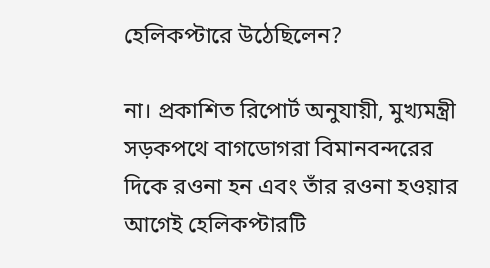হেলিকপ্টারে উঠেছিলেন?

না। প্রকাশিত রিপোর্ট অনুযায়ী, মুখ্যমন্ত্রী সড়কপথে বাগডোগরা বিমানবন্দরের দিকে রওনা হন এবং তাঁর রওনা হওয়ার আগেই হেলিকপ্টারটি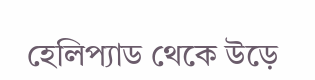হেলিপ্যাড থেকে উড়ে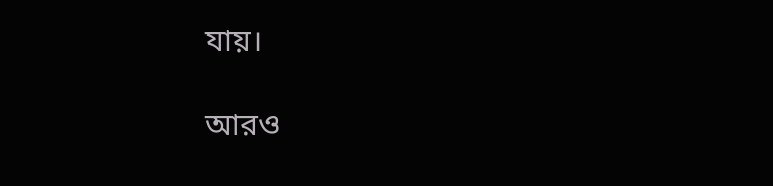যায়।

আরও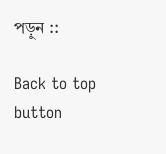পড়ুন ::

Back to top button